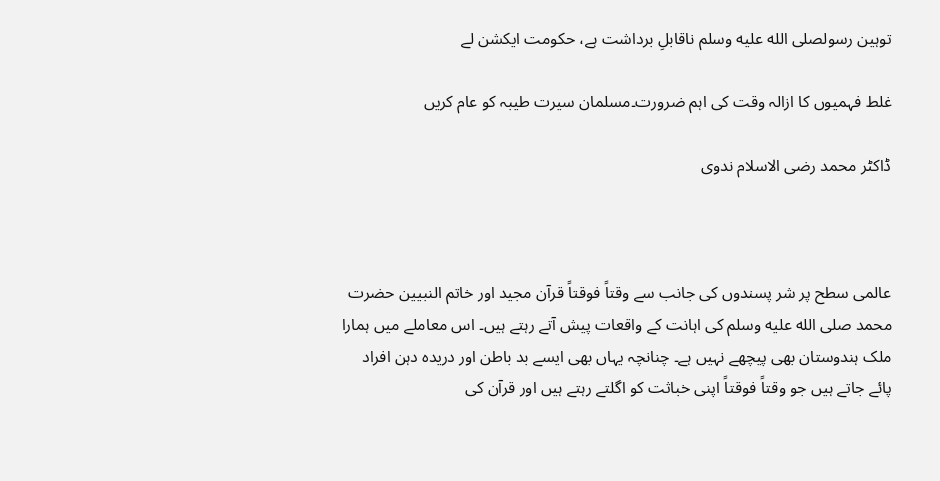توہین رسولصلى الله عليه وسلم ناقابلِ برداشت ہے، حکومت ایکشن لے

غلط فہمیوں کا ازالہ وقت کی اہم ضرورت۔مسلمان سیرت طیبہ کو عام کریں

ڈاکٹر محمد رضی الاسلام ندوی



عالمی سطح پر شر پسندوں کی جانب سے وقتاً فوقتاً قرآن مجید اور خاتم النبیین حضرت محمد صلى الله عليه وسلم کی اہانت کے واقعات پیش آتے رہتے ہیں۔ اس معاملے میں ہمارا ملک ہندوستان بھی پیچھے نہیں ہے۔ چنانچہ یہاں بھی ایسے بد باطن اور دریدہ دہن افراد پائے جاتے ہیں جو وقتاً فوقتاً اپنی خباثت کو اگلتے رہتے ہیں اور قرآن کی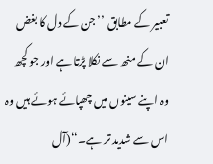تعبیر کے مطابق ’’جن کے دل کا بغض ان کے منھ سے نکلا پڑتا ہے اور جو کچھ وہ اپنے سینوں میں چھپائے ہوئے ہیں وہ اس سے شدید تر ہے۔‘‘(آل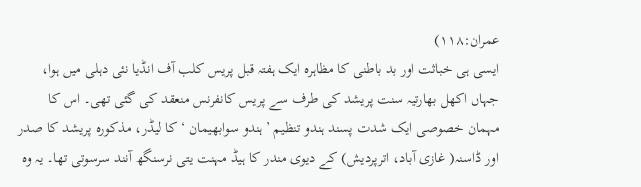عمران:۱۱۸)
ایسی ہی خباثت اور بد باطنی کا مظاہرہ ایک ہفتہ قبل پریس کلب آف انڈیا نئی دہلی میں ہوا، جہاں اکھل بھارتیہ سنت پریشد کی طرف سے پریس کانفرنس منعقد کی گئی تھی۔ اس کا مہمان خصوصی ایک شدت پسند ہندو تنظیم ’ہندو سوابھیمان ‘ کا لیڈر، مذکورہ پریشد کا صدر اور ڈاسنہ( غازی آباد، اترپردیش) کے دیوی مندر کا ہیڈ مہنت یتی نرسنگھ آنند سرسوتی تھا۔ یہ وہ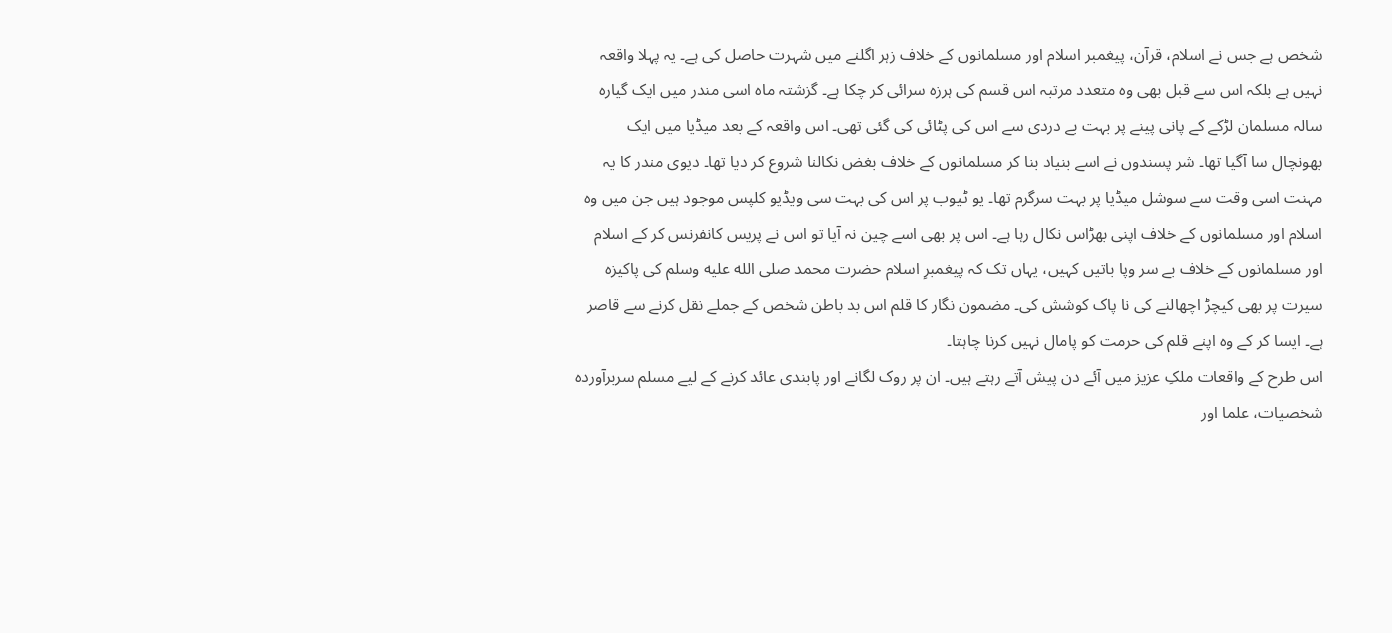شخص ہے جس نے اسلام، قرآن، پیغمبر اسلام اور مسلمانوں کے خلاف زہر اگلنے میں شہرت حاصل کی ہے۔ یہ پہلا واقعہ نہیں ہے بلکہ اس سے قبل بھی وہ متعدد مرتبہ اس قسم کی ہرزہ سرائی کر چکا ہے۔ گزشتہ ماہ اسی مندر میں ایک گیارہ سالہ مسلمان لڑکے کے پانی پینے پر بہت بے دردی سے اس کی پٹائی کی گئی تھی۔ اس واقعہ کے بعد میڈیا میں ایک بھونچال سا آگیا تھا۔ شر پسندوں نے اسے بنیاد بنا کر مسلمانوں کے خلاف بغض نکالنا شروع کر دیا تھا۔ دیوی مندر کا یہ مہنت اسی وقت سے سوشل میڈیا پر بہت سرگرم تھا۔ یو ٹیوب پر اس کی بہت سی ویڈیو کلپس موجود ہیں جن میں وہ اسلام اور مسلمانوں کے خلاف اپنی بھڑاس نکال رہا ہے۔ اس پر بھی اسے چین نہ آیا تو اس نے پریس کانفرنس کر کے اسلام اور مسلمانوں کے خلاف بے سر وپا باتیں کہیں، یہاں تک کہ پیغمبرِ اسلام حضرت محمد صلى الله عليه وسلم کی پاکیزہ سیرت پر بھی کیچڑ اچھالنے کی نا پاک کوشش کی۔ مضمون نگار کا قلم اس بد باطن شخص کے جملے نقل کرنے سے قاصر ہے۔ ایسا کر کے وہ اپنے قلم کی حرمت کو پامال نہیں کرنا چاہتا۔
اس طرح کے واقعات ملکِ عزیز میں آئے دن پیش آتے رہتے ہیں۔ ان پر روک لگانے اور پابندی عائد کرنے کے لیے مسلم سربرآوردہ شخصیات، علما اور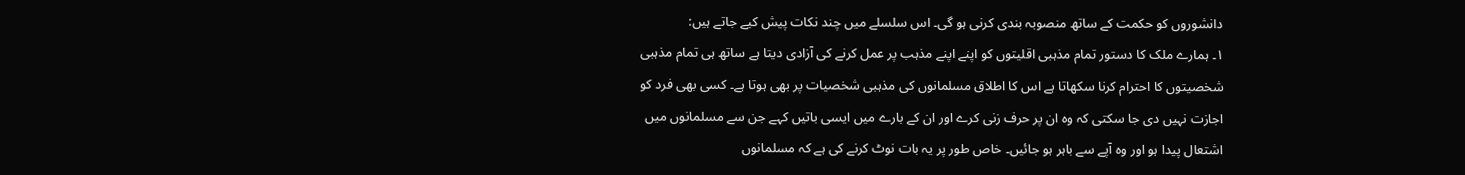دانشوروں کو حکمت کے ساتھ منصوبہ بندی کرنی ہو گی۔ اس سلسلے میں چند نکات پیش کیے جاتے ہیں:
۱۔ ہمارے ملک کا دستور تمام مذہبی اقلیتوں کو اپنے اپنے مذہب پر عمل کرنے کی آزادی دیتا ہے ساتھ ہی تمام مذہبی شخصیتوں کا احترام کرنا سکھاتا ہے اس کا اطلاق مسلمانوں کی مذہبی شخصیات پر بھی ہوتا ہے۔ کسی بھی فرد کو اجازت نہیں دی جا سکتی کہ وہ ان پر حرف زنی کرے اور ان کے بارے میں ایسی باتیں کہے جن سے مسلمانوں میں اشتعال پیدا ہو اور وہ آپے سے باہر ہو جائیں۔ خاص طور پر یہ بات نوٹ کرنے کی ہے کہ مسلمانوں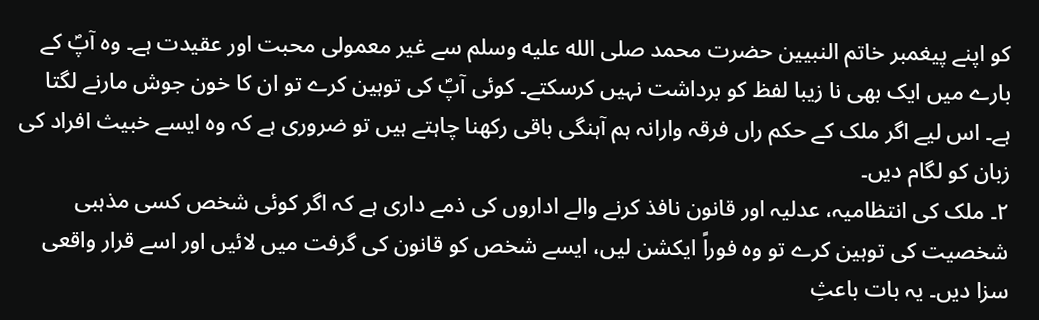کو اپنے پیغمبر خاتم النبیین حضرت محمد صلى الله عليه وسلم سے غیر معمولی محبت اور عقیدت ہے۔ وہ آپؐ کے بارے میں ایک بھی نا زیبا لفظ کو برداشت نہیں کرسکتے۔ کوئی آپؐ کی توہین کرے تو ان کا خون جوش مارنے لگتا ہے۔ اس لیے اگر ملک کے حکم راں فرقہ وارانہ ہم آہنگی باقی رکھنا چاہتے ہیں تو ضروری ہے کہ وہ ایسے خبیث افراد کی زبان کو لگام دیں۔
۲۔ ملک کی انتظامیہ، عدلیہ اور قانون نافذ کرنے والے اداروں کی ذمے داری ہے کہ اگر کوئی شخص کسی مذہبی شخصیت کی توہین کرے تو وہ فوراً ایکشن لیں، ایسے شخص کو قانون کی گرفت میں لائیں اور اسے قرار واقعی سزا دیں۔ یہ بات باعثِ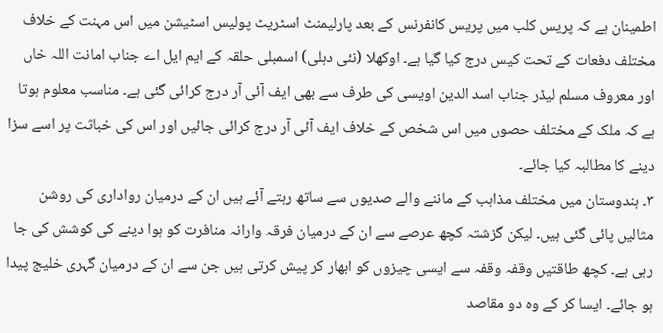اطمینان ہے کہ پریس کلب میں پریس کانفرنس کے بعد پارلیمنٹ اسٹریٹ پولیس اسٹیشن میں اس مہنت کے خلاف مختلف دفعات کے تحت کیس درج کیا گیا ہے۔ اوکھلا (نئی دہلی) اسمبلی حلقہ کے ایم ایل اے جناب امانت اللہ خاں اور معروف مسلم لیڈر جناب اسد الدین اویسی کی طرف سے بھی ایف آئی آر درج کرائی گئی ہے۔ مناسب معلوم ہوتا ہے کہ ملک کے مختلف حصوں میں اس شخص کے خلاف ایف آئی آر درج کرائی جائیں اور اس کی خباثت پر اسے سزا دینے کا مطالبہ کیا جائے۔
۳۔ ہندوستان میں مختلف مذاہب کے ماننے والے صدیوں سے ساتھ رہتے آئے ہیں ان کے درمیان رواداری کی روشن مثالیں پائی گئی ہیں۔ لیکن گزشتہ کچھ عرصے سے ان کے درمیان فرقہ وارانہ منافرت کو ہوا دینے کی کوشش کی جا رہی ہے۔ کچھ طاقتیں وقفہ وقفہ سے ایسی چیزوں کو ابھار کر پیش کرتی ہیں جن سے ان کے درمیان گہری خلیج پیدا ہو جائے۔ ایسا کر کے وہ دو مقاصد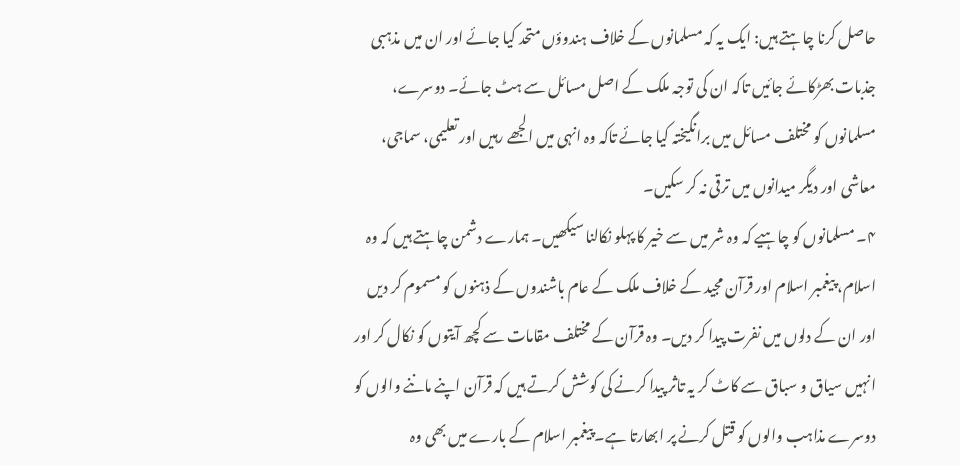حاصل کرنا چاہتے ہیں: ایک یہ کہ مسلمانوں کے خلاف ہندوؤں متحد کیا جائے اور ان میں مذہبی جذبات بھڑکائے جائیں تاکہ ان کی توجہ ملک کے اصل مسائل سے ہٹ جائے۔ دوسرے، مسلمانوں کو مختلف مسائل میں برانگیختہ کیا جائے تاکہ وہ انہی میں الجھے رہیں اور تعلیمی، سماجی، معاشی اور دیگر میدانوں میں ترقی نہ کر سکیں۔
۴۔ مسلمانوں کو چاہیے کہ وہ شر میں سے خیر کا پہلو نکالنا سیکھیں۔ ہمارے دشمن چاہتے ہیں کہ وہ اسلام، پیغمبر اسلام اور قرآن مجید کے خلاف ملک کے عام باشندوں کے ذہنوں کو مسموم کر دیں اور ان کے دلوں میں نفرت پیدا کر دیں۔ وہ قرآن کے مختلف مقامات سے کچھ آیتوں کو نکال کر اور انہیں سیاق و سباق سے کاٹ کر یہ تاثر پیدا کرنے کی کوشش کرتے ہیں کہ قرآن اپنے ماننے والوں کو دوسرے مذاہب والوں کو قتل کرنے پر ابھارتا ہے۔ پیغمبر اسلام کے بارے میں بھی وہ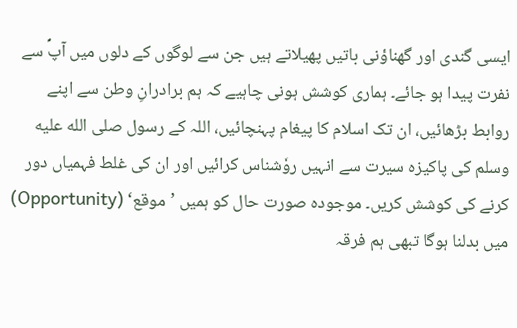ایسی گندی اور گھناؤنی باتیں پھیلاتے ہیں جن سے لوگوں کے دلوں میں آپؐ سے نفرت پیدا ہو جائے۔ ہماری کوشش ہونی چاہیے کہ ہم برادرانِ وطن سے اپنے روابط بڑھائیں، ان تک اسلام کا پیغام پہنچائیں، اللہ کے رسول صلى الله عليه وسلم کی پاکیزہ سیرت سے انہیں روٗشناس کرائیں اور ان کی غلط فہمیاں دور کرنے کی کوشش کریں۔ موجودہ صورت حال کو ہمیں ’موقع‘ (Opportunity) میں بدلنا ہوگا تبھی ہم فرقہ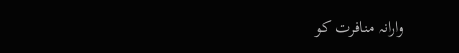وارانہ منافرت کو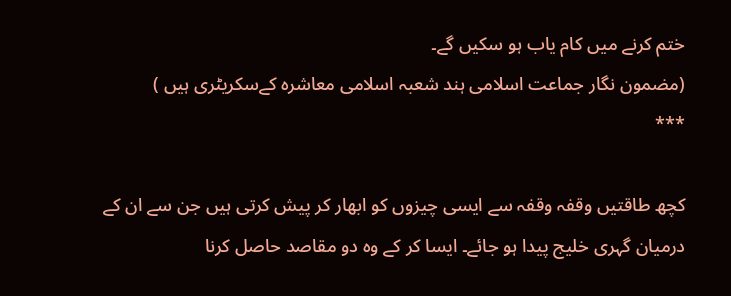ختم کرنے میں کام یاب ہو سکیں گے۔
(مضمون نگار جماعت اسلامی ہند شعبہ اسلامی معاشرہ کےسکریٹری ہیں )
***

کچھ طاقتیں وقفہ وقفہ سے ایسی چیزوں کو ابھار کر پیش کرتی ہیں جن سے ان کے درمیان گہری خلیج پیدا ہو جائے۔ ایسا کر کے وہ دو مقاصد حاصل کرنا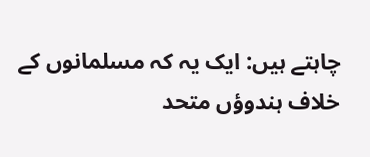چاہتے ہیں: ایک یہ کہ مسلمانوں کے خلاف ہندوؤں متحد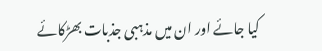کیا جائے اور ان میں مذہبی جذبات بھڑکائے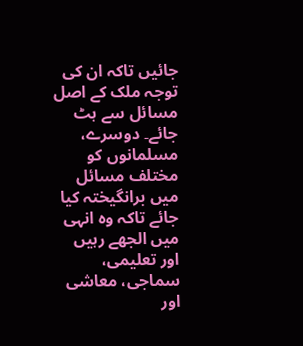جائیں تاکہ ان کی توجہ ملک کے اصل مسائل سے ہٹ جائے۔ دوسرے، مسلمانوں کو مختلف مسائل میں برانگیختہ کیا جائے تاکہ وہ انہی میں الجھے رہیں اور تعلیمی، سماجی، معاشی اور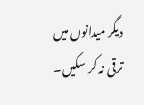دیگر میدانوں میں ترقی نہ کر سکیں۔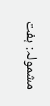مشمولہ: ہفت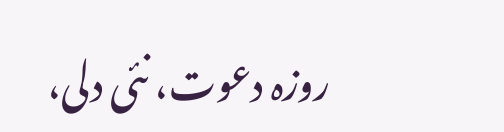روزہ دعوت، نئی دلی،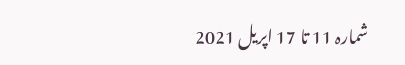شمارہ 11 تا 17 اپریل 2021